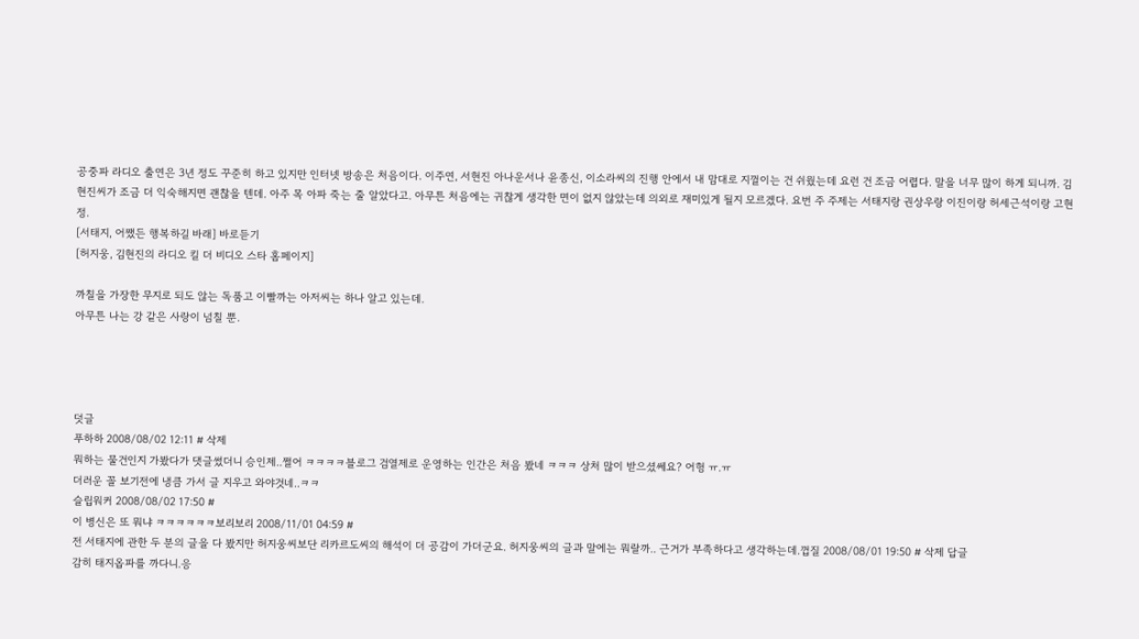공중파 라디오 출연은 3년 정도 꾸준히 하고 있지만 인터넷 방송은 처음이다. 이주연, 서현진 아나운서나 윤종신, 이소라씨의 진행 안에서 내 맘대로 지껄이는 건 쉬웠는데 요런 건 조금 어렵다. 말을 너무 많이 하게 되니까. 김현진씨가 조금 더 익숙해지면 괜찮을 텐데. 아주 목 아파 죽는 줄 알았다고. 아무튼 처음에는 귀찮게 생각한 면이 없지 않았는데 의외로 재미있게 될지 모르겠다. 요번 주 주제는 서태지랑 권상우랑 이진이랑 허세근석이랑 고현정.
[서태지, 어쨌든 행복하길 바래] 바로듣기
[허지웅, 김현진의 라디오 킬 더 비디오 스타 홈페이지]

까칠을 가장한 무지로 되도 않는 독품고 이빨까는 아저씨는 하나 알고 있는데.
아무튼 나는 강 같은 사랑이 넘칠 뿐.




덧글
푸하하 2008/08/02 12:11 # 삭제
뭐하는 물건인지 가봤다가 댓글썼더니 승인제..쩔어 ㅋㅋㅋㅋ블로그 검열제로 운영하는 인간은 처음 봤네 ㅋㅋㅋ 상처 많이 받으셨쎄요? 어헝 ㅠ.ㅠ
더러운 꼴 보기전에 냉큼 가서 글 지우고 와야것네..ㅋㅋ
슬립워커 2008/08/02 17:50 #
이 병신은 또 뭐냐 ㅋㅋㅋㅋㅋㅋ보리보리 2008/11/01 04:59 #
전 서태지에 관한 두 분의 글을 다 봤지만 허지웅씨보단 리카르도씨의 해석이 더 공감이 가더군요. 허지웅씨의 글과 말에는 뭐랄까.. 근거가 부족하다고 생각하는데.껍질 2008/08/01 19:50 # 삭제 답글
감히 태지옵파를 까다니.응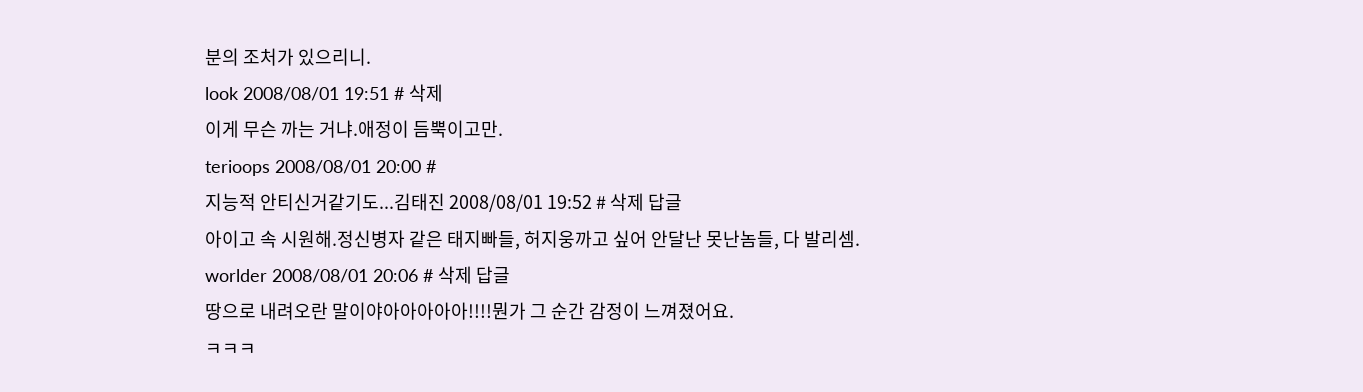분의 조처가 있으리니.
look 2008/08/01 19:51 # 삭제
이게 무슨 까는 거냐.애정이 듬뿍이고만.
terioops 2008/08/01 20:00 #
지능적 안티신거같기도...김태진 2008/08/01 19:52 # 삭제 답글
아이고 속 시원해.정신병자 같은 태지빠들, 허지웅까고 싶어 안달난 못난놈들, 다 발리셈.
worlder 2008/08/01 20:06 # 삭제 답글
땅으로 내려오란 말이야아아아아아!!!!뭔가 그 순간 감정이 느껴졌어요.
ㅋㅋㅋ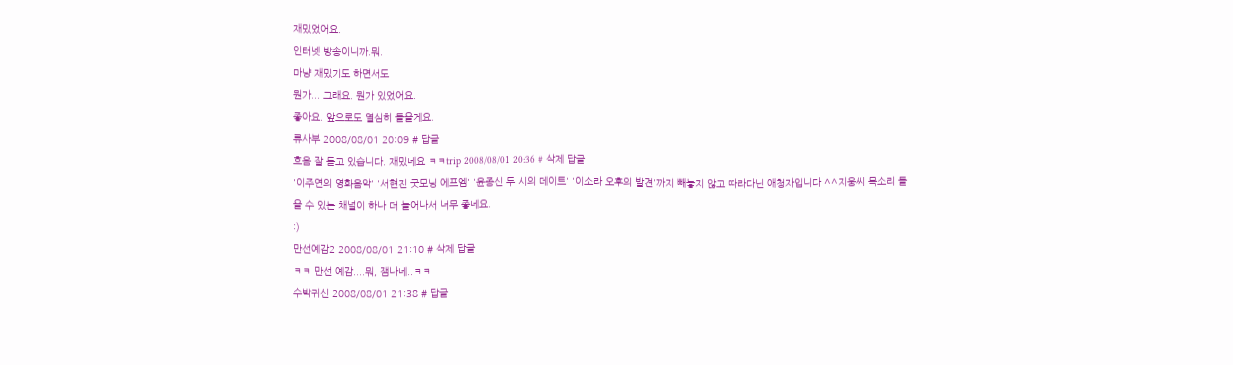재밌었어요.
인터넷 방송이니까.뭐.
마냥 재밌기도 하면서도
뭔가... 그래요. 뭔가 있었어요.
좋아요. 앞으로도 열심히 들을게요.
류사부 2008/08/01 20:09 # 답글
흐음 잘 듣고 있습니다. 재밌네요 ㅋㅋtrip 2008/08/01 20:36 # 삭제 답글
'이주연의 영화음악' '서현진 굿모닝 에프엠' '윤종신 두 시의 데이트' '이소라 오후의 발견'까지 빼놓지 않고 따라다닌 애청자입니다 ^^지웅씨 목소리 들을 수 있는 채널이 하나 더 늘어나서 너무 좋네요.
:)
만선예감2 2008/08/01 21:10 # 삭제 답글
ㅋㅋ 만선 예감....뭐, 잼나네..ㅋㅋ
수박귀신 2008/08/01 21:38 # 답글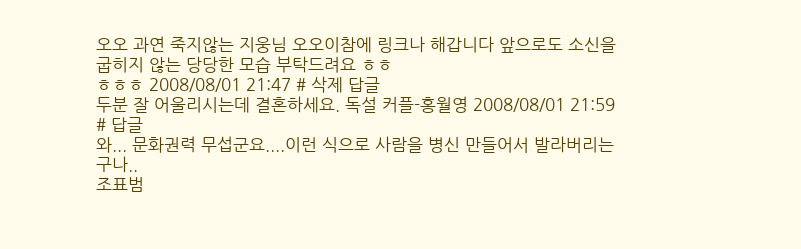오오 과연 죽지않는 지웅님 오오이참에 링크나 해갑니다 앞으로도 소신을 굽히지 않는 당당한 모습 부탁드려요 ㅎㅎ
ㅎㅎㅎ 2008/08/01 21:47 # 삭제 답글
두분 잘 어울리시는데 결혼하세요. 독설 커플-홍월영 2008/08/01 21:59 # 답글
와... 문화권력 무섭군요....이런 식으로 사람을 병신 만들어서 발라버리는구나..
조표범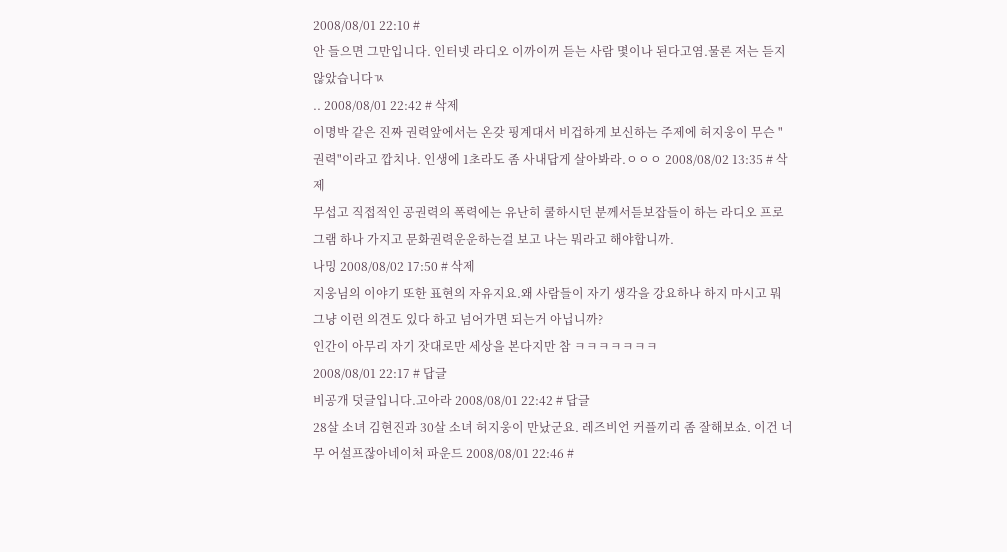2008/08/01 22:10 #
안 들으면 그만입니다. 인터넷 라디오 이까이꺼 듣는 사람 몇이나 된다고염.물론 저는 듣지 않았습니다ㄳ
.. 2008/08/01 22:42 # 삭제
이명박 같은 진짜 권력앞에서는 온갖 핑계대서 비겁하게 보신하는 주제에 허지웅이 무슨 "권력"이라고 깝치나. 인생에 1초라도 좀 사내답게 살아봐라.ㅇㅇㅇ 2008/08/02 13:35 # 삭제
무섭고 직접적인 공권력의 폭력에는 유난히 쿨하시던 분께서듣보잡들이 하는 라디오 프로그램 하나 가지고 문화권력운운하는걸 보고 나는 뭐라고 해야합니까.
나밍 2008/08/02 17:50 # 삭제
지웅님의 이야기 또한 표현의 자유지요.왜 사람들이 자기 생각을 강요하나 하지 마시고 뭐 그냥 이런 의견도 있다 하고 넘어가면 되는거 아닙니까?
인간이 아무리 자기 잣대로만 세상을 본다지만 참 ㅋㅋㅋㅋㅋㅋㅋ
2008/08/01 22:17 # 답글
비공개 덧글입니다.고아라 2008/08/01 22:42 # 답글
28살 소녀 김현진과 30살 소녀 허지웅이 만났군요. 레즈비언 커플끼리 좀 잘해보쇼. 이건 너무 어설프잖아네이처 파운드 2008/08/01 22:46 #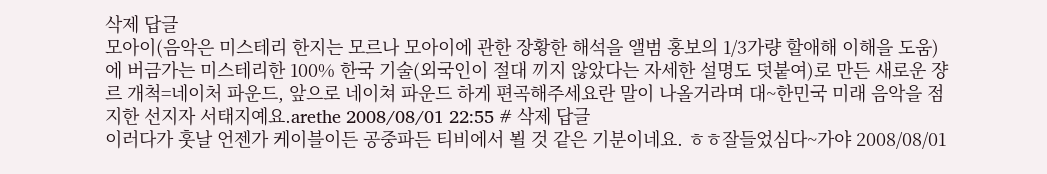삭제 답글
모아이(음악은 미스테리 한지는 모르나 모아이에 관한 장황한 해석을 앨범 홍보의 1/3가량 할애해 이해을 도움)에 버금가는 미스테리한 100% 한국 기술(외국인이 절대 끼지 않았다는 자세한 설명도 덧붙여)로 만든 새로운 쟝르 개척=네이처 파운드, 앞으로 네이쳐 파운드 하게 편곡해주세요란 말이 나올거라며 대~한민국 미래 음악을 점지한 선지자 서태지예요.arethe 2008/08/01 22:55 # 삭제 답글
이러다가 훗날 언젠가 케이블이든 공중파든 티비에서 뵐 것 같은 기분이네요. ㅎㅎ잘들었심다~가야 2008/08/01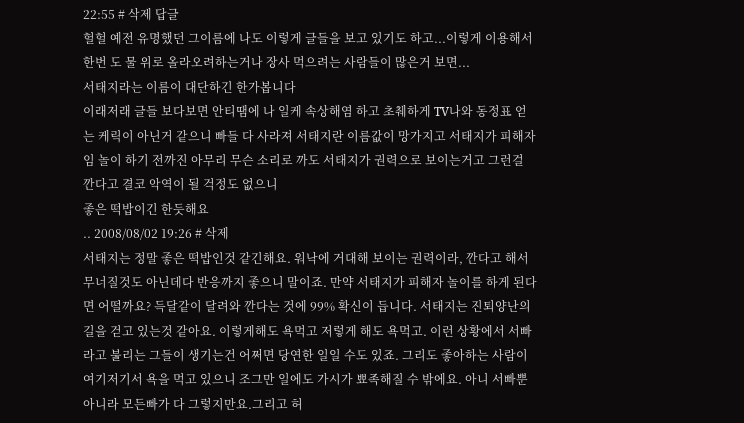22:55 # 삭제 답글
헐헐 예전 유명했던 그이름에 나도 이렇게 글들을 보고 있기도 하고...이렇게 이용해서 한번 도 물 위로 올라오려하는거나 장사 먹으려는 사람들이 많은거 보면...
서태지라는 이름이 대단하긴 한가봅니다
이래저래 글들 보다보면 안티땜에 나 일케 속상해염 하고 초췌하게 TV나와 동정표 얻는 케릭이 아닌거 같으니 빠들 다 사라져 서태지란 이름값이 망가지고 서태지가 피해자임 놀이 하기 전까진 아무리 무슨 소리로 까도 서태지가 권력으로 보이는거고 그런걸 깐다고 결코 악역이 될 걱정도 없으니
좋은 떡밥이긴 한듯해요
.. 2008/08/02 19:26 # 삭제
서태지는 정말 좋은 떡밥인것 같긴해요. 워낙에 거대해 보이는 권력이라, 깐다고 해서 무너질것도 아닌데다 반응까지 좋으니 말이죠. 만약 서태지가 피해자 놀이를 하게 된다면 어떨까요? 득달같이 달려와 깐다는 것에 99% 확신이 듭니다. 서태지는 진퇴양난의 길을 걷고 있는것 같아요. 이렇게해도 욕먹고 저렇게 해도 욕먹고. 이런 상황에서 서빠라고 불리는 그들이 생기는건 어쩌면 당연한 일일 수도 있죠. 그리도 좋아하는 사람이 여기저기서 욕을 먹고 있으니 조그만 일에도 가시가 뾰족해질 수 밖에요. 아니 서빠뿐 아니라 모든빠가 다 그렇지만요.그리고 허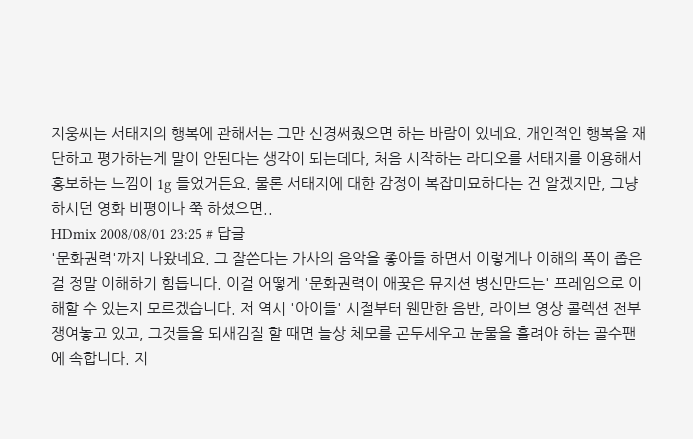지웅씨는 서태지의 행복에 관해서는 그만 신경써줬으면 하는 바람이 있네요. 개인적인 행복을 재단하고 평가하는게 말이 안된다는 생각이 되는데다, 처음 시작하는 라디오를 서태지를 이용해서 홍보하는 느낌이 1g 들었거든요. 물론 서태지에 대한 감정이 복잡미묘하다는 건 알겠지만, 그냥 하시던 영화 비평이나 쭉 하셨으면..
HDmix 2008/08/01 23:25 # 답글
'문화권력'까지 나왔네요. 그 잘쓴다는 가사의 음악을 좋아들 하면서 이렇게나 이해의 폭이 좁은 걸 정말 이해하기 힘듭니다. 이걸 어떻게 '문화권력이 애꿎은 뮤지션 병신만드는' 프레임으로 이해할 수 있는지 모르겠습니다. 저 역시 '아이들' 시절부터 웬만한 음반, 라이브 영상 콜렉션 전부 쟁여놓고 있고, 그것들을 되새김질 할 때면 늘상 체모를 곤두세우고 눈물을 흘려야 하는 골수팬에 속합니다. 지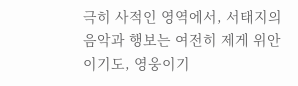극히 사적인 영역에서, 서태지의 음악과 행보는 여전히 제게 위안이기도, 영웅이기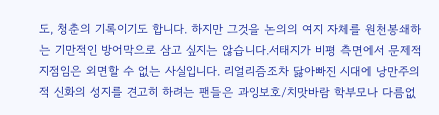도, 청춘의 기록이기도 합니다. 하지만 그것을 논의의 여지 자체를 원천봉쇄하는 기만적인 방어막으로 삼고 싶지는 않습니다.서태지가 비평 측면에서 문제적 지점임은 외면할 수 없는 사실입니다. 리얼리즘조차 닳아빠진 시대에 낭만주의적 신화의 성지를 견고히 하려는 팬들은 과잉보호/치맛바람 학부모나 다름없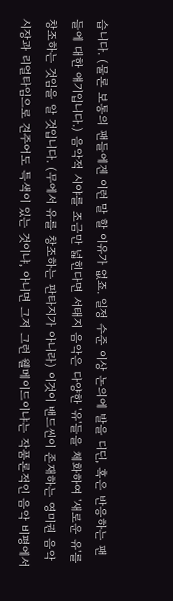습니다. (물론 보통의 팬들에겐 이런 말 할 이유가 없죠. 일정 수준 이상 논의에 발을 디딘, 혹은 반응하는 팬들에 대한 얘기입니다.) 음악적 시야를 조금만 넓힌다면 서태지 음악은 다양한 '유'들을 체화하여 '새로운 유'를 창조하는 것임을 알 것입니다. (무에서 유를 창조하는 판타지가 아니라) 이것이 밴드씬이 존재하는 영미권 음악시장과 리얼타임으로 견주어도 특색이 있는 것이냐, 아니면 그저 그런 웰메이드이냐는 작품론적인 음악 비평에서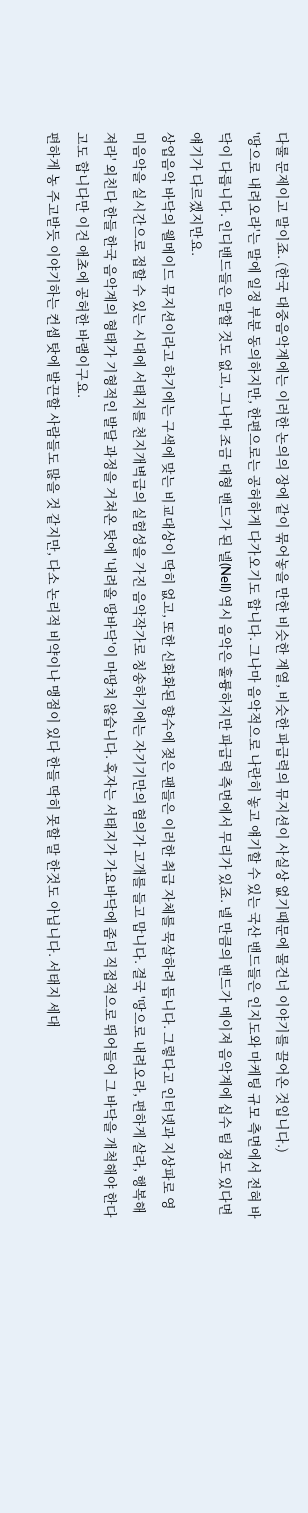다룰 문제이고 말이죠. (한국 대중음악계에는 이러한 논의의 장에 같이 묶어놓을 만한 비슷한 계열, 비슷한 파급력의 뮤지션이 사실상 없기때문에 물건너 이야기를 끌어온 것입니다.)
'땅으로 내려오라'는 말에 일정 부분 동의하지만, 한편으로는 공허하게 다가오기도 합니다. 그나마 음악적으로 나란히 놓고 얘기할 수 있는 국산 밴드들은 인지도와 마케팅 규모 측면에서 전혀 바닥이 다릅니다. 인디밴드들은 말할 것도 없고, 그나마 조금 대형 밴드가 된 넬(Nell) 역시 음악은 훌륭하지만 파급력 측면에서 무리가 있죠. 넬 만큼의 밴드가 메이져 음악계에 십수 팀 정도 있다면 얘기가 다르겠지만요.
상업음악 바닥의 웰메이드 뮤지션이라고 하기에는 구색에 맞는 비교대상이 딱히 없고, 또한 신화화된 향수에 젖은 팬들은 이러한 취급 자체를 묵살하려 듭니다. 그렇다고 인터넷과 지상파로 영미음악을 실시간으로 접할 수 있는 시대에 서태지를 천지개벽급의 실험성을 가진 음악작가로 칭송하기에는 자기기만의 혐의가 고개를 들고 맙니다. 결국 '땅으로 내려오라, 편하게 살라, 행복해져라' 외친다 한들 한국 음악계의 형태가 기형적인 발달 과정을 거쳐온 탓에 '내려올 땅바닥'이 마땅치 않습니다. 혹자는 서태지가 가요바닥에 좀더 직접적으로 뛰어들어 그 바닥을 개척해야 한다고도 합니다만 이건 애초에 공허한 바램이구요.
편하게 농 주고받듯 이야기하는 컨셉 탓에 발끈할 사람들도 많을 것 같지만, 다소 논리적 비약이나 맹점이 있다 한들 딱히 못할 말 한것도 아닙니다. 서태지 세대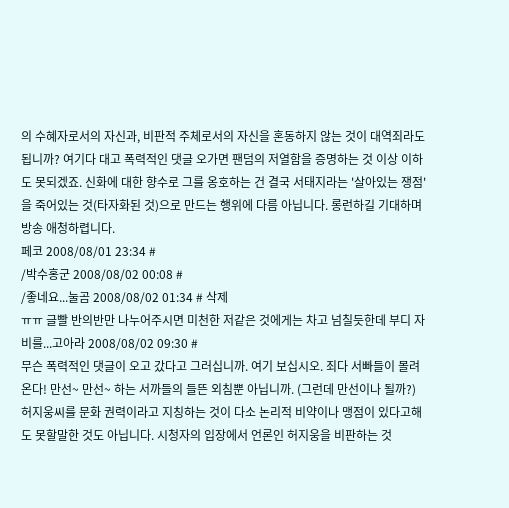의 수혜자로서의 자신과, 비판적 주체로서의 자신을 혼동하지 않는 것이 대역죄라도 됩니까? 여기다 대고 폭력적인 댓글 오가면 팬덤의 저열함을 증명하는 것 이상 이하도 못되겠죠. 신화에 대한 향수로 그를 옹호하는 건 결국 서태지라는 '살아있는 쟁점'을 죽어있는 것(타자화된 것)으로 만드는 행위에 다름 아닙니다. 롱런하길 기대하며 방송 애청하렵니다.
페코 2008/08/01 23:34 #
/박수홍군 2008/08/02 00:08 #
/좋네요...눌곰 2008/08/02 01:34 # 삭제
ㅠㅠ 글빨 반의반만 나누어주시면 미천한 저같은 것에게는 차고 넘칠듯한데 부디 자비를...고아라 2008/08/02 09:30 #
무슨 폭력적인 댓글이 오고 갔다고 그러십니까. 여기 보십시오. 죄다 서빠들이 몰려온다! 만선~ 만선~ 하는 서까들의 들뜬 외침뿐 아닙니까. (그런데 만선이나 될까?) 허지웅씨를 문화 권력이라고 지칭하는 것이 다소 논리적 비약이나 맹점이 있다고해도 못할말한 것도 아닙니다. 시청자의 입장에서 언론인 허지웅을 비판하는 것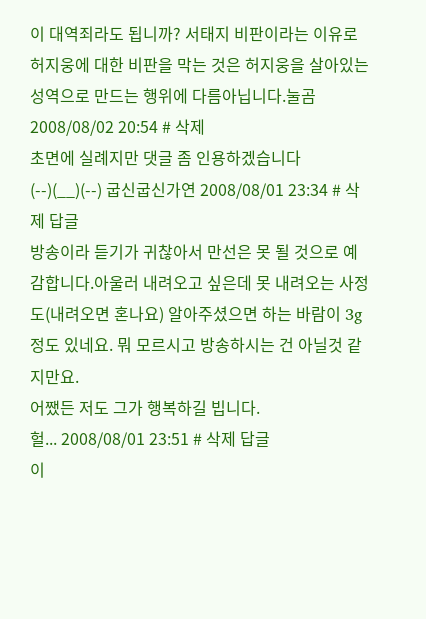이 대역죄라도 됩니까? 서태지 비판이라는 이유로 허지웅에 대한 비판을 막는 것은 허지웅을 살아있는 성역으로 만드는 행위에 다름아닙니다.눌곰 2008/08/02 20:54 # 삭제
초면에 실례지만 댓글 좀 인용하겠습니다(--)(__)(--) 굽신굽신가연 2008/08/01 23:34 # 삭제 답글
방송이라 듣기가 귀찮아서 만선은 못 될 것으로 예감합니다.아울러 내려오고 싶은데 못 내려오는 사정도(내려오면 혼나요) 알아주셨으면 하는 바람이 3g 정도 있네요. 뭐 모르시고 방송하시는 건 아닐것 같지만요.
어쨌든 저도 그가 행복하길 빕니다.
헐... 2008/08/01 23:51 # 삭제 답글
이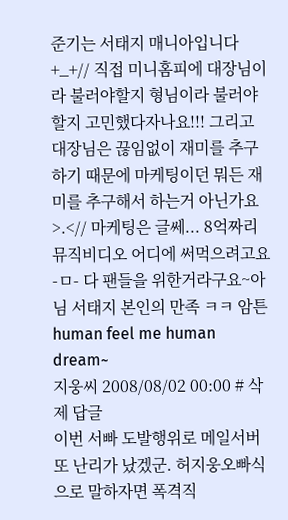준기는 서태지 매니아입니다 +_+// 직접 미니홈피에 대장님이라 불러야할지 형님이라 불러야할지 고민했다자나요!!! 그리고 대장님은 끊임없이 재미를 추구하기 때문에 마케팅이던 뭐든 재미를 추구해서 하는거 아닌가요 >.<// 마케팅은 글쎄... 8억짜리 뮤직비디오 어디에 써먹으려고요 -ㅁ- 다 팬들을 위한거라구요~아님 서태지 본인의 만족 ㅋㅋ 암튼 human feel me human dream~
지웅씨 2008/08/02 00:00 # 삭제 답글
이번 서빠 도발행위로 메일서버 또 난리가 났겠군. 허지웅오빠식으로 말하자면 폭격직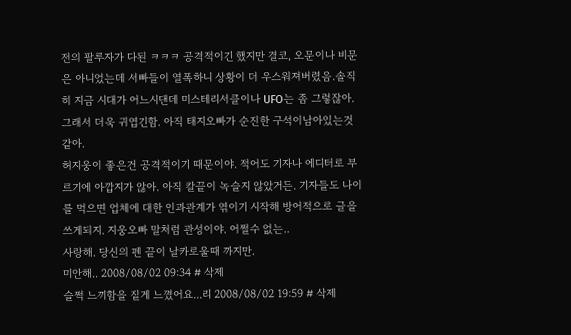전의 팔루자가 다된 ㅋㅋㅋ 공격적이긴 했지만 결코, 오문이나 비문은 아니었는데 서빠들이 열폭하니 상황이 더 우스워져버렸음.솔직히 지금 시대가 어느시댄데 미스테리서클이나 UFO는 좀 그렇잖아. 그래서 더욱 귀엽긴함. 아직 태지오빠가 순진한 구석이남아있는것 같아.
허지웅이 좋은건 공격적이기 때문이야. 적어도 기자나 에디터로 부르기에 아깝지가 않아. 아직 칼끝이 녹슬지 않았거든. 기자들도 나이를 먹으면 업체에 대한 인과관계가 엮이기 시작해 방어적으로 글을 쓰게되지. 지웅오빠 말처럼 관성이야. 어쩔수 없는..
사랑해. 당신의 펜 끝이 날카로울때 까지만.
미안해.. 2008/08/02 09:34 # 삭제
슬쩍 느끼함을 짙게 느꼈어요...리 2008/08/02 19:59 # 삭제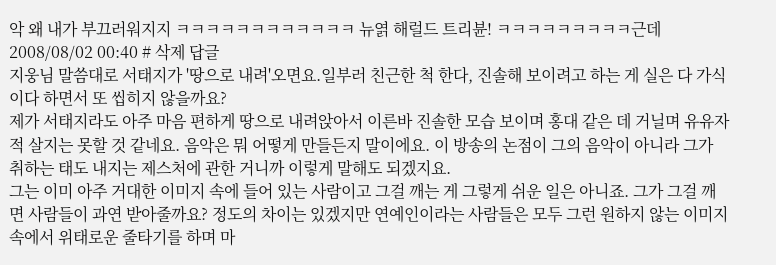악 왜 내가 부끄러워지지 ㅋㅋㅋㅋㅋㅋㅋㅋㅋㅋㅋㅋ 뉴엵 해럴드 트리뷴! ㅋㅋㅋㅋㅋㅋㅋㅋㅋ근데 2008/08/02 00:40 # 삭제 답글
지웅님 말씀대로 서태지가 '땅으로 내려'오면요.일부러 친근한 척 한다, 진솔해 보이려고 하는 게 실은 다 가식이다 하면서 또 씹히지 않을까요?
제가 서태지라도 아주 마음 편하게 땅으로 내려앉아서 이른바 진솔한 모습 보이며 홍대 같은 데 거닐며 유유자적 살지는 못할 것 같네요. 음악은 뭐 어떻게 만들든지 말이에요. 이 방송의 논점이 그의 음악이 아니라 그가 취하는 태도 내지는 제스처에 관한 거니까 이렇게 말해도 되겠지요.
그는 이미 아주 거대한 이미지 속에 들어 있는 사람이고 그걸 깨는 게 그렇게 쉬운 일은 아니죠. 그가 그걸 깨면 사람들이 과연 받아줄까요? 정도의 차이는 있겠지만 연예인이라는 사람들은 모두 그런 원하지 않는 이미지 속에서 위태로운 줄타기를 하며 마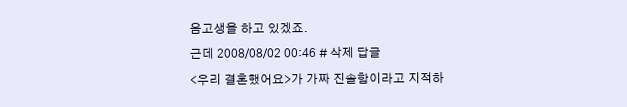음고생을 하고 있겠죠.
근데 2008/08/02 00:46 # 삭제 답글
<우리 결혼했어요>가 가짜 진솔함이라고 지적하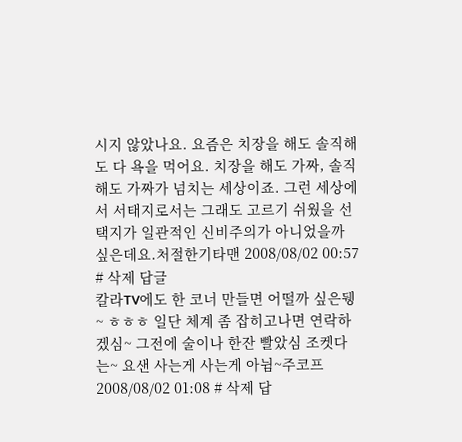시지 않았나요. 요즘은 치장을 해도 솔직해도 다 욕을 먹어요. 치장을 해도 가짜, 솔직해도 가짜가 넘치는 세상이죠. 그런 세상에서 서태지로서는 그래도 고르기 쉬웠을 선택지가 일관적인 신비주의가 아니었을까 싶은데요.처절한기타맨 2008/08/02 00:57 # 삭제 답글
칼라TV에도 한 코너 만들면 어떨까 싶은뒝~ ㅎㅎㅎ 일단 체계 좀 잡히고나면 연락하겠심~ 그전에 술이나 한잔 빨았심 조켓다는~ 요샌 사는게 사는게 아뉨~주코프 2008/08/02 01:08 # 삭제 답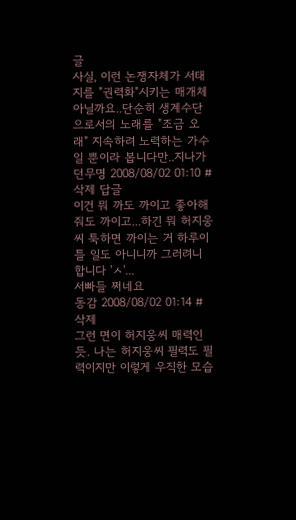글
사실, 이런 논쟁자체가 서태지를 "권력화"시키는 매개체 아닐까요..단순히 생계수단으로서의 노래를 "조금 오래" 지속하려 노력하는 가수일 뿐이라 봅니다만..지나가던무명 2008/08/02 01:10 # 삭제 답글
이건 뭐 까도 까이고 좋아해 줘도 까이고...하긴 뭐 허지웅씨 툭하면 까이는 거 하루이틀 일도 아니니까 그러려니 합니다 'ㅅ'...
서빠들 쩌네요
동감 2008/08/02 01:14 # 삭제
그런 면이 허지웅씨 매력인 듯. 나는 허지웅씨 필력도 필력이지만 이렇게 우직한 모습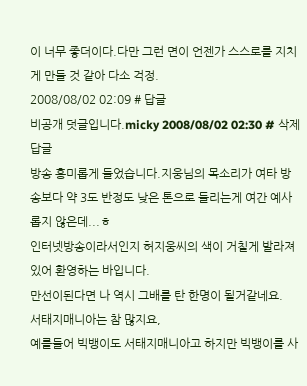이 너무 좋더이다.다만 그런 면이 언젠가 스스로를 지치게 만들 것 같아 다소 걱정.
2008/08/02 02:09 # 답글
비공개 덧글입니다.micky 2008/08/02 02:30 # 삭제 답글
방송 흥미롭게 들었습니다.지웅님의 목소리가 여타 방송보다 약 3도 반정도 낮은 톤으로 들리는게 여간 예사롭지 않은데...ㅎ
인터넷방송이라서인지 허지웅씨의 색이 거칠게 발라져있어 환영하는 바입니다.
만선이된다면 나 역시 그배를 탄 한명이 될거같네요.
서태지매니아는 참 많지요,
예를들어 빅뱅이도 서태지매니아고 하지만 빅뱅이를 사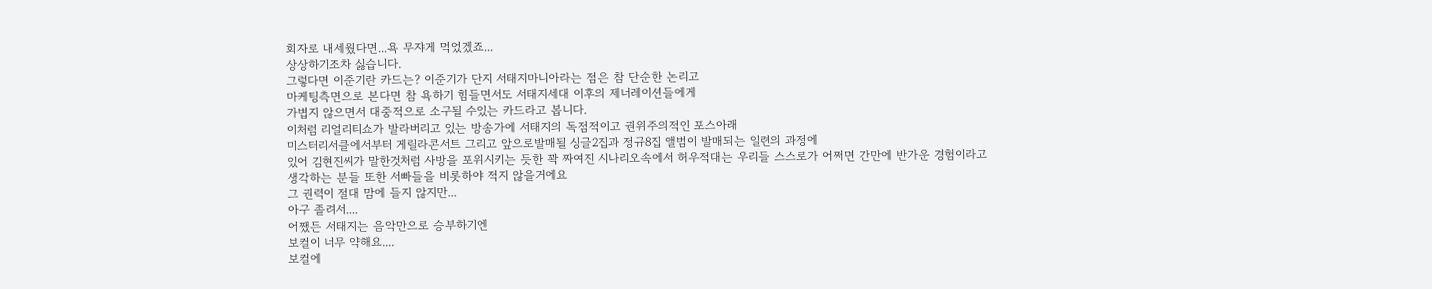회자로 내세웠다면...욕 무쟈게 먹었겠죠...
상상하기조차 싫습니다.
그렇다면 이준기란 카드는? 이준기가 단지 서태지마니아라는 점은 참 단순한 논리고
마케팅측면으로 본다면 참 욕하기 힘들면서도 서태지세대 이후의 제너레이션들에게
가볍지 않으면서 대중적으로 소구될 수있는 카드라고 봅니다.
이처럼 리얼리티쇼가 발라버리고 있는 방송가에 서태지의 독점적이고 권위주의적인 포스아래
미스터리서클에서부터 게릴라콘서트 그리고 앞으로발매될 싱글2집과 정규8집 앨범이 발매되는 일련의 과정에
있어 김현진씨가 말한것처럼 사방을 포위시키는 듯한 꽉 짜여진 시나리오속에서 허우적대는 우리들 스스로가 어쩌면 간만에 반가운 경험이라고 생각하는 분들 또한 서빠들을 비롯하야 적지 않을거에요
그 권력이 절대 맘에 들지 않지만...
아구 졸려서....
어쨌든 서태지는 음악만으로 승부하기엔
보컬이 너무 약해요....
보컬에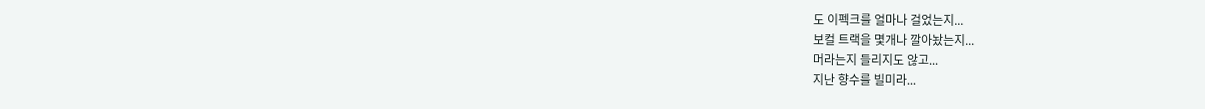도 이펙크를 얼마나 걸었는지...
보컬 트랙을 몇개나 깔아놨는지...
머라는지 들리지도 않고...
지난 향수를 빌미라...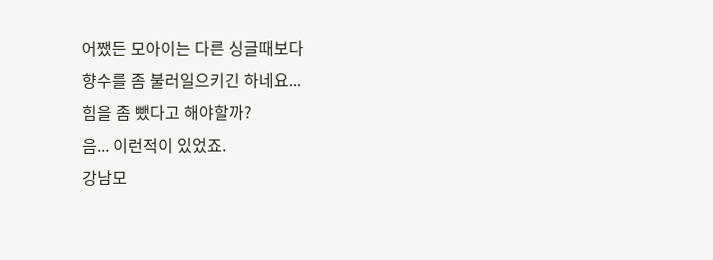어쨌든 모아이는 다른 싱글때보다
향수를 좀 불러일으키긴 하네요...
힘을 좀 뺐다고 해야할까?
음... 이런적이 있었죠.
강남모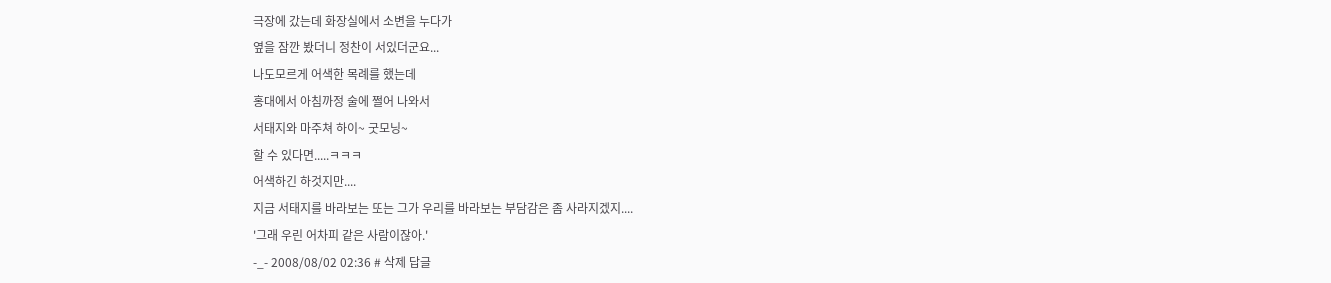극장에 갔는데 화장실에서 소변을 누다가
옆을 잠깐 봤더니 정찬이 서있더군요...
나도모르게 어색한 목례를 했는데
홍대에서 아침까정 술에 쩔어 나와서
서태지와 마주쳐 하이~ 굿모닝~
할 수 있다면.....ㅋㅋㅋ
어색하긴 하것지만....
지금 서태지를 바라보는 또는 그가 우리를 바라보는 부담감은 좀 사라지겠지....
'그래 우린 어차피 같은 사람이잖아.'
-_- 2008/08/02 02:36 # 삭제 답글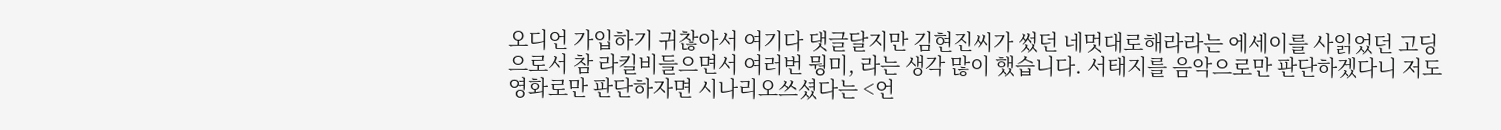오디언 가입하기 귀찮아서 여기다 댓글달지만 김현진씨가 썼던 네멋대로해라라는 에세이를 사읽었던 고딩으로서 참 라킬비들으면서 여러번 뭥미, 라는 생각 많이 했습니다. 서태지를 음악으로만 판단하겠다니 저도 영화로만 판단하자면 시나리오쓰셨다는 <언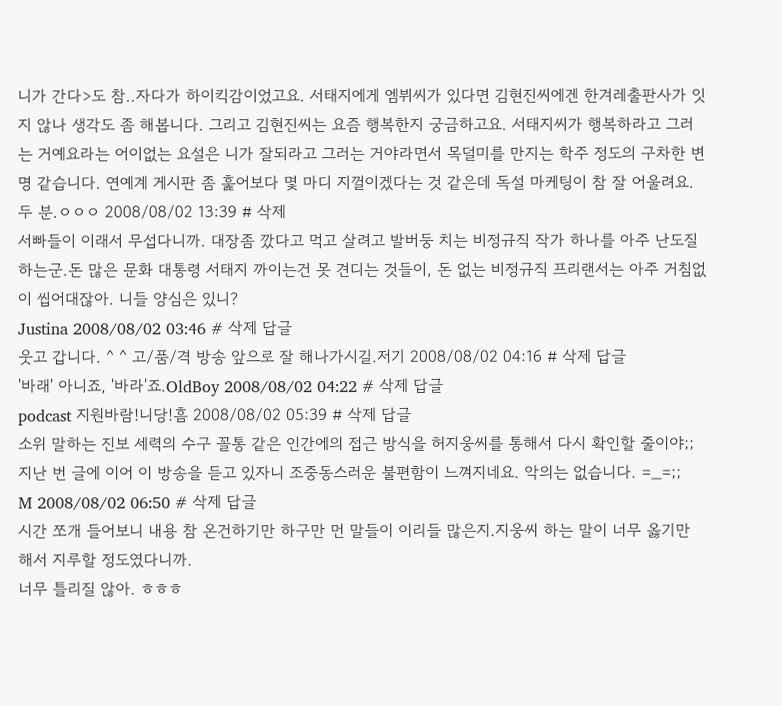니가 간다>도 참..자다가 하이킥감이었고요. 서태지에게 엠뷔씨가 있다면 김현진씨에겐 한겨레출판사가 잇지 않나 생각도 좀 해봅니다. 그리고 김현진씨는 요즘 행복한지 궁금하고요. 서태지씨가 행복하라고 그러는 거예요라는 어이없는 요설은 니가 잘되라고 그러는 거야라면서 목덜미를 만지는 학주 정도의 구차한 변명 같습니다. 연예계 게시판 좀 훑어보다 몇 마디 지껄이겠다는 것 같은데 독설 마케팅이 참 잘 어울려요. 두 분.ㅇㅇㅇ 2008/08/02 13:39 # 삭제
서빠들이 이래서 무섭다니까. 대장좀 깠다고 먹고 살려고 발버둥 치는 비정규직 작가 하나를 아주 난도질 하는군.돈 많은 문화 대통령 서태지 까이는건 못 견디는 것들이, 돈 없는 비정규직 프리랜서는 아주 거침없이 씹어대잖아. 니들 양심은 있니?
Justina 2008/08/02 03:46 # 삭제 답글
웃고 갑니다. ^ ^ 고/품/격 방송 앞으로 잘 해나가시길.저기 2008/08/02 04:16 # 삭제 답글
'바래' 아니죠, '바라'죠.OldBoy 2008/08/02 04:22 # 삭제 답글
podcast 지원바람!니당!흠 2008/08/02 05:39 # 삭제 답글
소위 말하는 진보 세력의 수구 꼴통 같은 인간에의 접근 방식을 허지웅씨를 통해서 다시 확인할 줄이야;;지난 번 글에 이어 이 방송을 듣고 있자니 조중동스러운 불편함이 느껴지네요. 악의는 없습니다. =_=;;
M 2008/08/02 06:50 # 삭제 답글
시간 쪼개 들어보니 내용 참 온건하기만 하구만 먼 말들이 이리들 많은지.지웅씨 하는 말이 너무 옳기만 해서 지루할 정도였다니까.
너무 틀리질 않아. ㅎㅎㅎ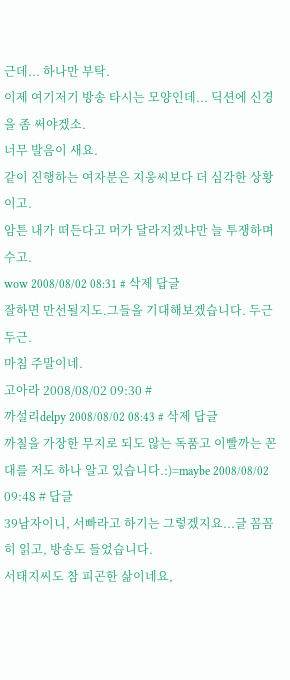근데... 하나만 부탁.
이제 여기저기 방송 타시는 모양인데... 딕션에 신경을 좀 써야겠소.
너무 발음이 새요.
같이 진행하는 여자분은 지웅씨보다 더 심각한 상황이고.
암튼 내가 떠든다고 머가 달라지겠냐만 늘 투쟁하며 수고.
wow 2008/08/02 08:31 # 삭제 답글
잘하면 만선될지도.그들을 기대해보겠습니다. 두근두근.
마침 주말이네.
고아라 2008/08/02 09:30 #
까설리delpy 2008/08/02 08:43 # 삭제 답글
까칠을 가장한 무지로 되도 않는 독품고 이빨까는 꼰대를 저도 하나 알고 있습니다.:)=maybe 2008/08/02 09:48 # 답글
39남자이니, 서빠라고 하기는 그렇겠지요...글 꼼꼼히 읽고, 방송도 들었습니다.
서태지씨도 참 피곤한 삶이네요,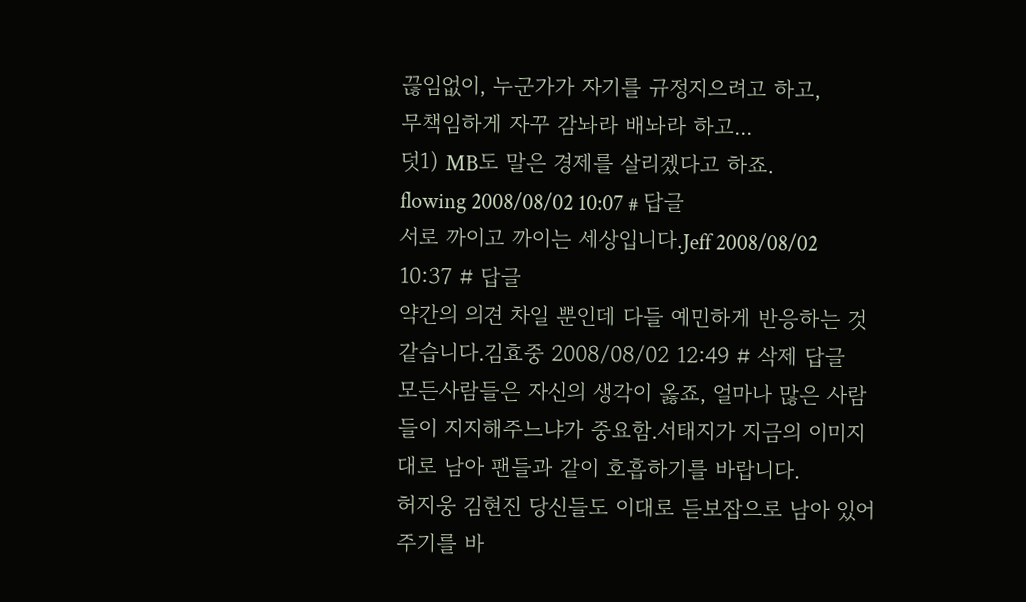끊임없이, 누군가가 자기를 규정지으려고 하고,
무책임하게 자꾸 감놔라 배놔라 하고...
덧1) MB도 말은 경제를 살리겠다고 하죠.
flowing 2008/08/02 10:07 # 답글
서로 까이고 까이는 세상입니다.Jeff 2008/08/02 10:37 # 답글
약간의 의견 차일 뿐인데 다들 예민하게 반응하는 것 같습니다.김효중 2008/08/02 12:49 # 삭제 답글
모든사람들은 자신의 생각이 옳죠, 얼마나 많은 사람들이 지지해주느냐가 중요함.서태지가 지금의 이미지대로 남아 팬들과 같이 호흡하기를 바랍니다.
허지웅 김현진 당신들도 이대로 듣보잡으로 남아 있어주기를 바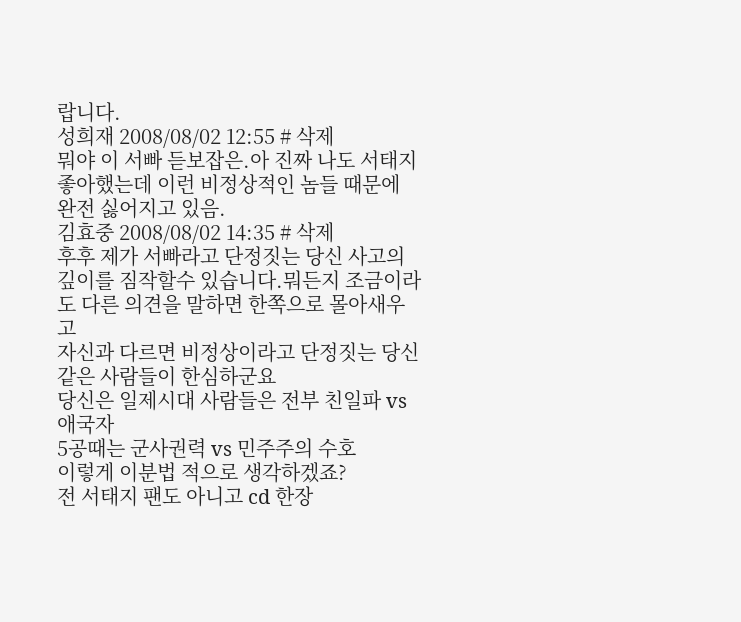랍니다.
성희재 2008/08/02 12:55 # 삭제
뭐야 이 서빠 듣보잡은.아 진짜 나도 서태지 좋아했는데 이런 비정상적인 놈들 때문에 완전 싫어지고 있음.
김효중 2008/08/02 14:35 # 삭제
후후 제가 서빠라고 단정짓는 당신 사고의 깊이를 짐작할수 있습니다.뭐든지 조금이라도 다른 의견을 말하면 한쪽으로 몰아새우고
자신과 다르면 비정상이라고 단정짓는 당신같은 사람들이 한심하군요
당신은 일제시대 사람들은 전부 친일파 vs 애국자
5공때는 군사권력 vs 민주주의 수호
이렇게 이분법 적으로 생각하겠죠?
전 서태지 팬도 아니고 cd 한장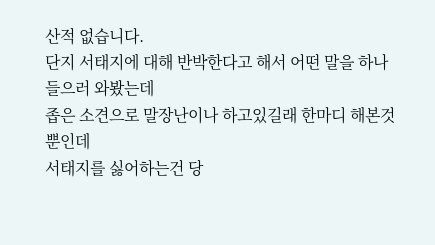산적 없습니다.
단지 서태지에 대해 반박한다고 해서 어떤 말을 하나 들으러 와봤는데
좁은 소견으로 말장난이나 하고있길래 한마디 해본것뿐인데
서태지를 싫어하는건 당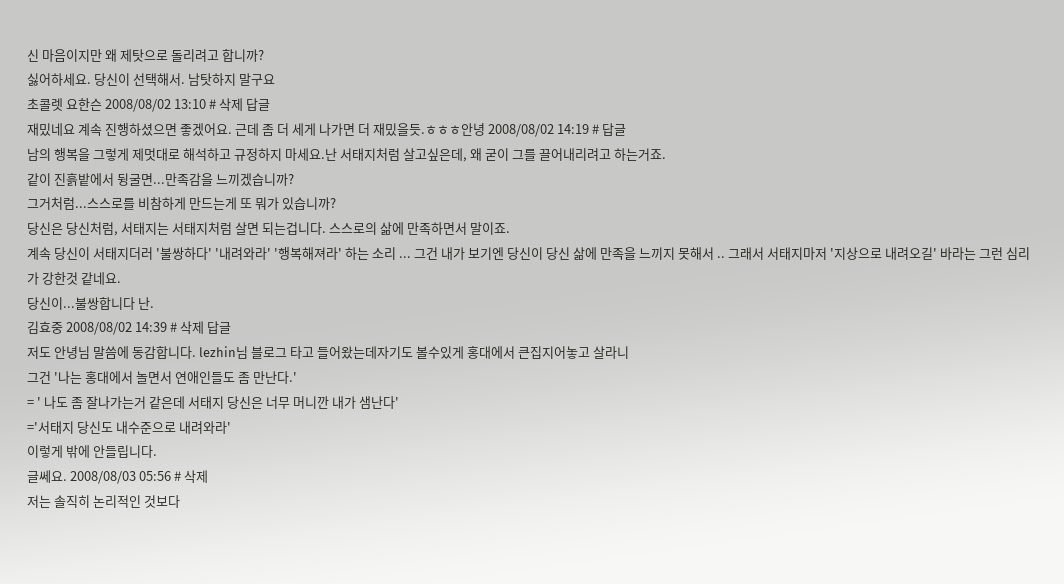신 마음이지만 왜 제탓으로 돌리려고 합니까?
싫어하세요. 당신이 선택해서. 남탓하지 말구요
초콜렛 요한슨 2008/08/02 13:10 # 삭제 답글
재밌네요 계속 진행하셨으면 좋겠어요. 근데 좀 더 세게 나가면 더 재밌을듯.ㅎㅎㅎ안녕 2008/08/02 14:19 # 답글
남의 행복을 그렇게 제멋대로 해석하고 규정하지 마세요.난 서태지처럼 살고싶은데, 왜 굳이 그를 끌어내리려고 하는거죠.
같이 진흙밭에서 뒹굴면...만족감을 느끼겠습니까?
그거처럼...스스로를 비참하게 만드는게 또 뭐가 있습니까?
당신은 당신처럼, 서태지는 서태지처럼 살면 되는겁니다. 스스로의 삶에 만족하면서 말이죠.
계속 당신이 서태지더러 '불쌍하다' '내려와라' '행복해져라' 하는 소리 ... 그건 내가 보기엔 당신이 당신 삶에 만족을 느끼지 못해서 .. 그래서 서태지마저 '지상으로 내려오길' 바라는 그런 심리가 강한것 같네요.
당신이...불쌍합니다 난.
김효중 2008/08/02 14:39 # 삭제 답글
저도 안녕님 말씀에 동감합니다. lezhin님 블로그 타고 들어왔는데자기도 볼수있게 홍대에서 큰집지어놓고 살라니
그건 '나는 홍대에서 놀면서 연애인들도 좀 만난다.'
= ' 나도 좀 잘나가는거 같은데 서태지 당신은 너무 머니깐 내가 샘난다'
='서태지 당신도 내수준으로 내려와라'
이렇게 밖에 안들립니다.
글쎄요. 2008/08/03 05:56 # 삭제
저는 솔직히 논리적인 것보다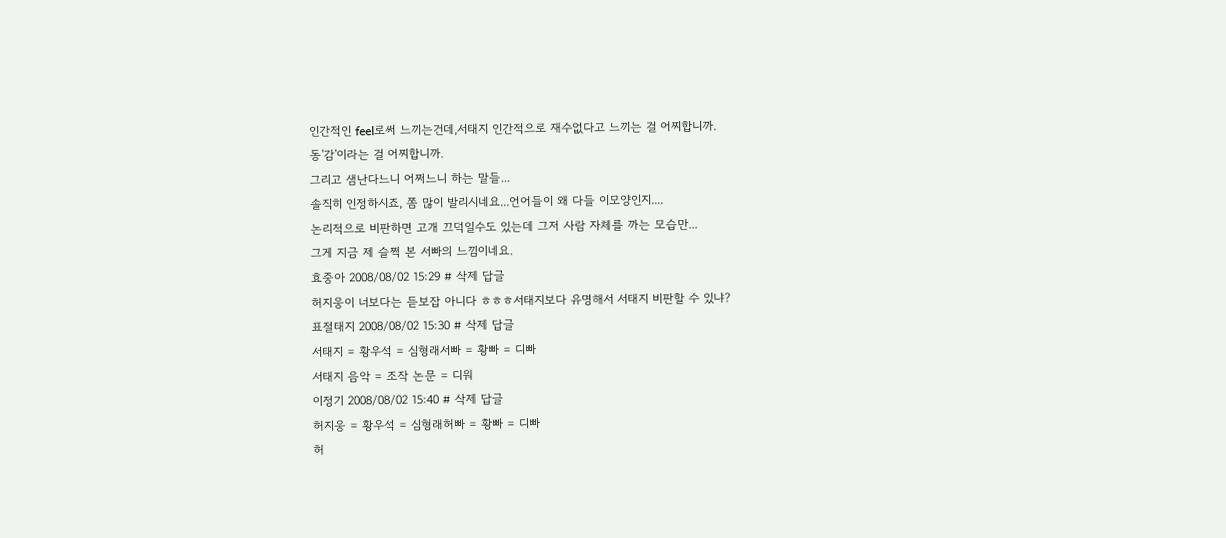인간적인 feel로써 느끼는건데,서태지 인간적으로 재수없다고 느끼는 걸 어찌합니까.
동'감'이라는 걸 어찌합니까.
그리고 샘난다느니 어쩌느니 하는 말들...
솔직히 인정하시죠, 쫌 많이 발리시네요...언어들이 왜 다들 이모양인지....
논리적으로 비판하면 고개 끄덕일수도 있는데 그저 사람 자체를 까는 모습만...
그게 지금 제 슬쩍 본 서빠의 느낌이네요.
효중아 2008/08/02 15:29 # 삭제 답글
허지웅이 너보다는 듣보잡 아니다 ㅎㅎㅎ서태지보다 유명해서 서태지 비판할 수 있냐?
표절태지 2008/08/02 15:30 # 삭제 답글
서태지 = 황우석 = 심형래서빠 = 황빠 = 디빠
서태지 음악 = 조작 논문 = 디워
이정기 2008/08/02 15:40 # 삭제 답글
허지웅 = 황우석 = 심형래허빠 = 황빠 = 디빠
허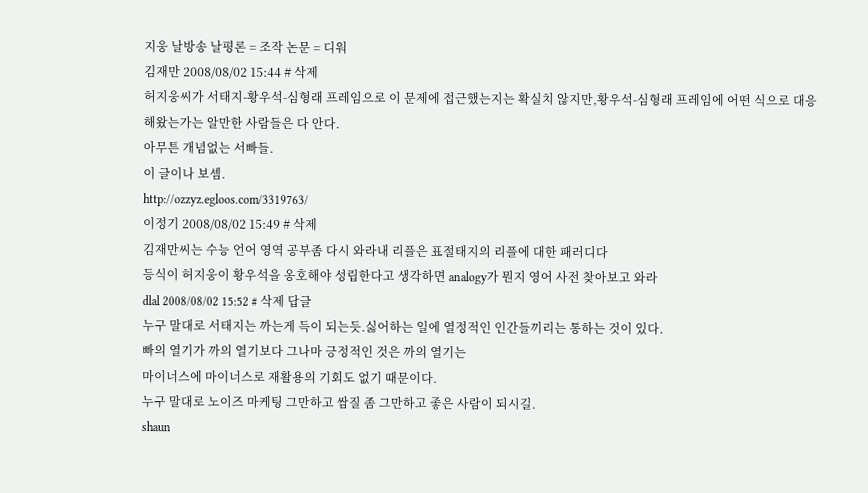지웅 날방송 날평론 = 조작 논문 = 디워
김재만 2008/08/02 15:44 # 삭제
허지웅씨가 서태지-황우석-심형래 프레임으로 이 문제에 접근했는지는 확실치 않지만,황우석-심형래 프레임에 어떤 식으로 대응해왔는가는 알만한 사람들은 다 안다.
아무튼 개념없는 서빠들.
이 글이나 보셈.
http://ozzyz.egloos.com/3319763/
이정기 2008/08/02 15:49 # 삭제
김재만씨는 수능 언어 영역 공부좀 다시 와라내 리플은 표절태지의 리플에 대한 패러디다
등식이 허지웅이 황우석을 옹호해야 성립한다고 생각하면 analogy가 뭔지 영어 사전 찾아보고 와라
dlal 2008/08/02 15:52 # 삭제 답글
누구 말대로 서태지는 까는게 득이 되는듯.싫어하는 일에 열정적인 인간들끼리는 통하는 것이 있다.
빠의 열기가 까의 열기보다 그나마 긍정적인 것은 까의 열기는
마이너스에 마이너스로 재활용의 기회도 없기 때문이다.
누구 말대로 노이즈 마케팅 그만하고 쌈질 좀 그만하고 좋은 사람이 되시길.
shaun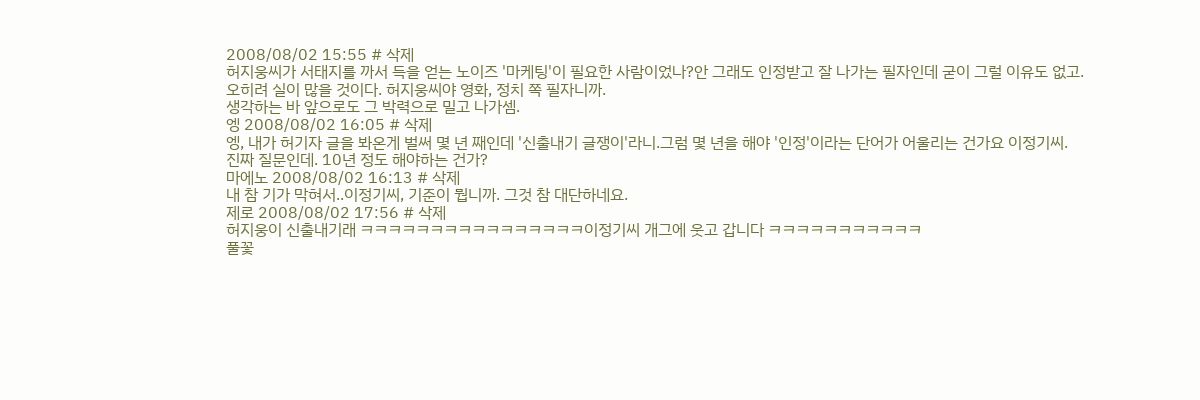2008/08/02 15:55 # 삭제
허지웅씨가 서태지를 까서 득을 얻는 노이즈 '마케팅'이 필요한 사람이었나?안 그래도 인정받고 잘 나가는 필자인데 굳이 그럴 이유도 없고.
오히려 실이 많을 것이다. 허지웅씨야 영화, 정치 쪽 필자니까.
생각하는 바 앞으로도 그 박력으로 밀고 나가셈.
엥 2008/08/02 16:05 # 삭제
엥, 내가 허기자 글을 봐온게 벌써 몇 년 째인데 '신출내기 글쟁이'라니.그럼 몇 년을 해야 '인정'이라는 단어가 어울리는 건가요 이정기씨.
진짜 질문인데. 10년 정도 해야하는 건가?
마에노 2008/08/02 16:13 # 삭제
내 참 기가 막혀서..이정기씨, 기준이 뭡니까. 그것 참 대단하네요.
제로 2008/08/02 17:56 # 삭제
허지웅이 신출내기래 ㅋㅋㅋㅋㅋㅋㅋㅋㅋㅋㅋㅋㅋㅋㅋㅋ이정기씨 개그에 웃고 갑니다 ㅋㅋㅋㅋㅋㅋㅋㅋㅋㅋㅋ
풀꽃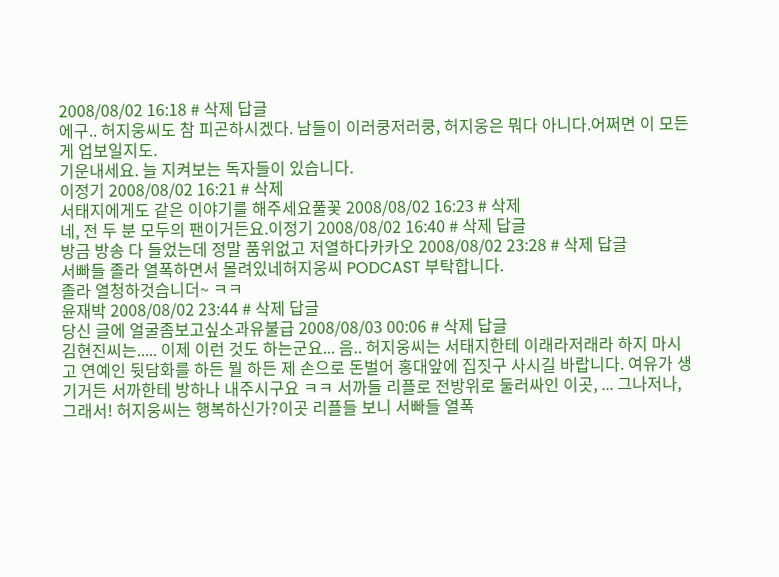2008/08/02 16:18 # 삭제 답글
에구.. 허지웅씨도 참 피곤하시겠다. 남들이 이러쿵저러쿵, 허지웅은 뭐다 아니다.어쩌면 이 모든 게 업보일지도.
기운내세요. 늘 지켜보는 독자들이 있습니다.
이정기 2008/08/02 16:21 # 삭제
서태지에게도 같은 이야기를 해주세요풀꽃 2008/08/02 16:23 # 삭제
네, 전 두 분 모두의 팬이거든요.이정기 2008/08/02 16:40 # 삭제 답글
방금 방송 다 들었는데 정말 품위없고 저열하다카카오 2008/08/02 23:28 # 삭제 답글
서빠들 졸라 열폭하면서 몰려있네허지웅씨 PODCAST 부탁합니다.
졸라 열청하것습니더~ ㅋㅋ
윤재박 2008/08/02 23:44 # 삭제 답글
당신 글에 얼굴좀보고싶소과유불급 2008/08/03 00:06 # 삭제 답글
김현진씨는..... 이제 이런 것도 하는군요... 음.. 허지웅씨는 서태지한테 이래라저래라 하지 마시고 연예인 뒷담화를 하든 뭘 하든 제 손으로 돈벌어 홍대앞에 집짓구 사시길 바랍니다. 여유가 생기거든 서까한테 방하나 내주시구요 ㅋㅋ 서까들 리플로 전방위로 둘러싸인 이곳, ... 그나저나, 그래서! 허지웅씨는 행복하신가?이곳 리플들 보니 서빠들 열폭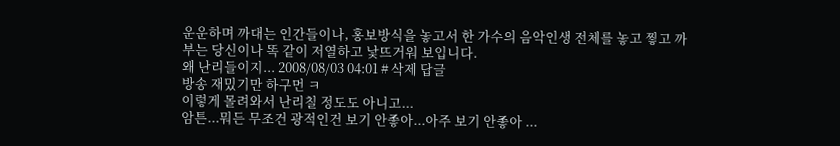운운하며 까대는 인간들이나, 홍보방식을 놓고서 한 가수의 음악인생 전체를 놓고 찧고 까부는 당신이나 똑 같이 저열하고 낯뜨거워 보입니다.
왜 난리들이지... 2008/08/03 04:01 # 삭제 답글
방송 재밌기만 하구먼 ㅋ
이렇게 몰려와서 난리칠 정도도 아니고...
암튼...뭐든 무조건 광적인건 보기 안좋아...아주 보기 안좋아 ...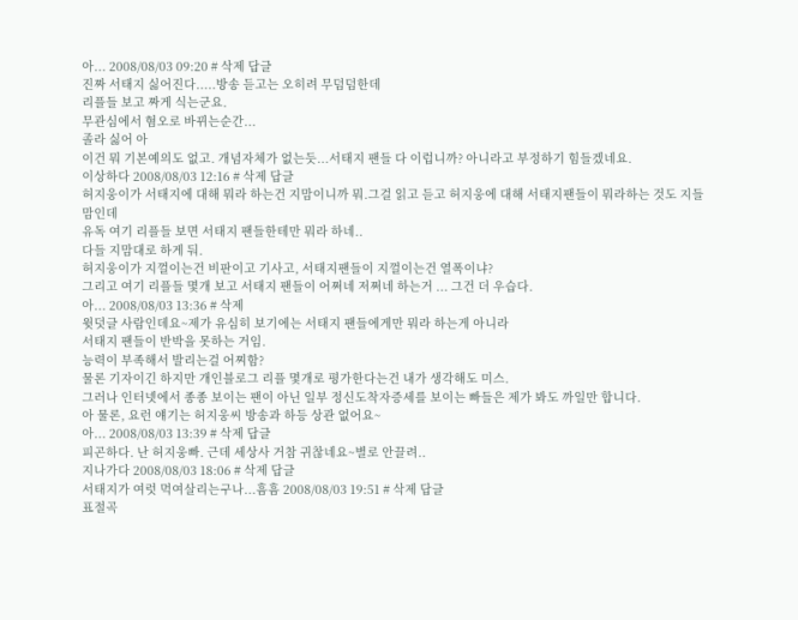아... 2008/08/03 09:20 # 삭제 답글
진짜 서태지 싫어진다.....방송 듣고는 오히려 무덤덤한데
리플들 보고 짜게 식는군요.
무관심에서 혐오로 바뀌는순간...
졸라 싫어 아
이건 뭐 기본예의도 없고. 개념자체가 없는듯...서태지 팬들 다 이럽니까? 아니라고 부정하기 힘들겠네요.
이상하다 2008/08/03 12:16 # 삭제 답글
허지웅이가 서태지에 대해 뭐라 하는건 지맘이니까 뭐.그걸 읽고 듣고 허지웅에 대해 서태지팬들이 뭐라하는 것도 지들 맘인데
유독 여기 리플들 보면 서태지 팬들한테만 뭐라 하네..
다들 지맘대로 하게 둬.
허지웅이가 지껄이는건 비판이고 기사고, 서태지팬들이 지껄이는건 열폭이냐?
그리고 여기 리플들 몇개 보고 서태지 팬들이 어쩌네 저쩌네 하는거 ... 그건 더 우습다.
아... 2008/08/03 13:36 # 삭제
윗덧글 사람인데요~제가 유심히 보기에는 서태지 팬들에게만 뭐라 하는게 아니라
서태지 팬들이 반박을 못하는 거임.
능력이 부족해서 발리는걸 어찌함?
물론 기자이긴 하지만 개인블로그 리플 몇개로 평가한다는건 내가 생각해도 미스.
그러나 인터넷에서 종종 보이는 팬이 아닌 일부 정신도착자증세를 보이는 빠들은 제가 봐도 까일만 합니다.
아 물론, 요런 얘기는 허지웅씨 방송과 하등 상관 없어요~
아... 2008/08/03 13:39 # 삭제 답글
피곤하다. 난 허지웅빠. 근데 세상사 거참 귀찮네요~별로 안끌려..
지나가다 2008/08/03 18:06 # 삭제 답글
서태지가 여럿 먹여살리는구나...흠흠 2008/08/03 19:51 # 삭제 답글
표절곡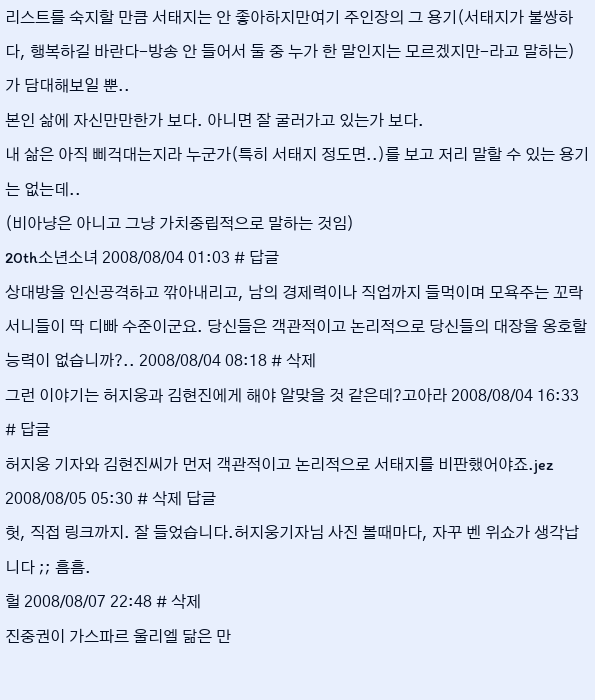리스트를 숙지할 만큼 서태지는 안 좋아하지만여기 주인장의 그 용기(서태지가 불쌍하다, 행복하길 바란다-방송 안 들어서 둘 중 누가 한 말인지는 모르겠지만-라고 말하는)
가 담대해보일 뿐..
본인 삶에 자신만만한가 보다. 아니면 잘 굴러가고 있는가 보다.
내 삶은 아직 삐걱대는지라 누군가(특히 서태지 정도면..)를 보고 저리 말할 수 있는 용기는 없는데..
(비아냥은 아니고 그냥 가치중립적으로 말하는 것임)
20th소년소녀 2008/08/04 01:03 # 답글
상대방을 인신공격하고 깎아내리고, 남의 경제력이나 직업까지 들먹이며 모욕주는 꼬락서니들이 딱 디빠 수준이군요. 당신들은 객관적이고 논리적으로 당신들의 대장을 옹호할 능력이 없습니까?.. 2008/08/04 08:18 # 삭제
그런 이야기는 허지웅과 김현진에게 해야 알맞을 것 같은데?고아라 2008/08/04 16:33 # 답글
허지웅 기자와 김현진씨가 먼저 객관적이고 논리적으로 서태지를 비판했어야죠.jez 2008/08/05 05:30 # 삭제 답글
헛, 직접 링크까지. 잘 들었습니다.허지웅기자님 사진 볼때마다, 자꾸 벤 위쇼가 생각납니다 ;; 흠흠.
헐 2008/08/07 22:48 # 삭제
진중권이 가스파르 울리엘 닮은 만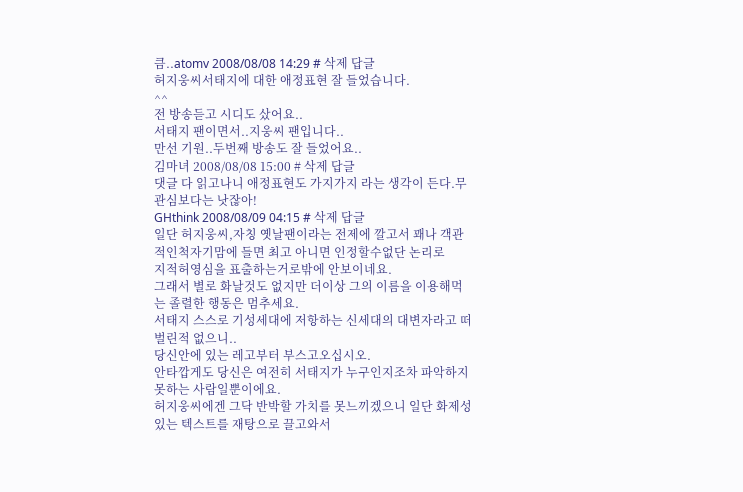큼..atomv 2008/08/08 14:29 # 삭제 답글
허지웅씨서태지에 대한 애정표현 잘 들었습니다.
^^
전 방송듣고 시디도 샀어요..
서태지 팬이면서..지웅씨 팬입니다..
만선 기원..두번째 방송도 잘 들었어요..
김마녀 2008/08/08 15:00 # 삭제 답글
댓글 다 읽고나니 애정표현도 가지가지 라는 생각이 든다.무관심보다는 낫잖아!
GHthink 2008/08/09 04:15 # 삭제 답글
일단 허지웅씨,자칭 옛날팬이라는 전제에 깔고서 꽤나 객관적인척자기맘에 들면 최고 아니면 인정할수없단 논리로
지적허영심을 표출하는거로밖에 안보이네요.
그래서 별로 화날것도 없지만 더이상 그의 이름을 이용해먹는 졸렬한 행동은 멈추세요.
서태지 스스로 기성세대에 저항하는 신세대의 대변자라고 떠벌린적 없으니..
당신안에 있는 레고부터 부스고오십시오.
안타깝게도 당신은 여전히 서태지가 누구인지조차 파악하지못하는 사람일뿐이에요.
허지웅씨에겐 그닥 반박할 가치를 못느끼겠으니 일단 화제성있는 텍스트를 재탕으로 끌고와서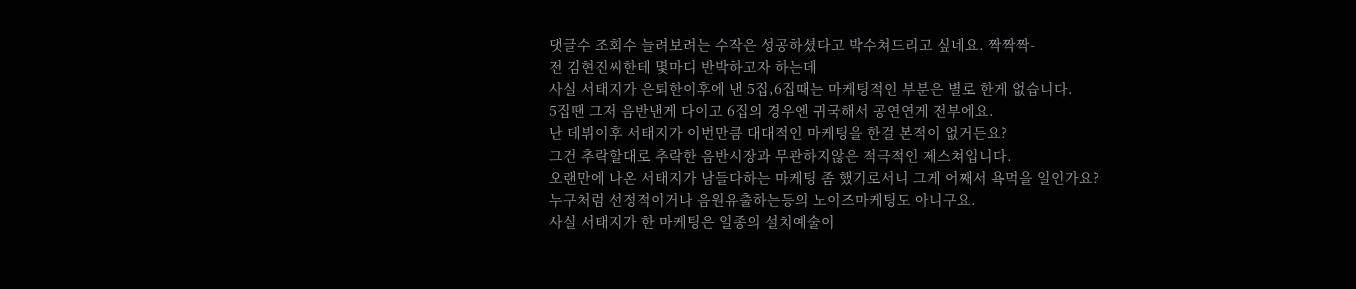댓글수 조회수 늘려보려는 수작은 성공하셨다고 박수쳐드리고 싶네요. 짝짝짝-
전 김현진씨한테 몇마디 반박하고자 하는데
사실 서태지가 은퇴한이후에 낸 5집,6집때는 마케팅적인 부분은 별로 한게 없습니다.
5집땐 그저 음반낸게 다이고 6집의 경우엔 귀국해서 공연연게 전부에요.
난 데뷔이후 서태지가 이번만큼 대대적인 마케팅을 한걸 본적이 없거든요?
그건 추락할대로 추락한 음반시장과 무관하지않은 적극적인 제스쳐입니다.
오랜만에 나온 서태지가 남들다하는 마케팅 좀 했기로서니 그게 어째서 욕먹을 일인가요?
누구처럼 선정적이거나 음원유출하는등의 노이즈마케팅도 아니구요.
사실 서태지가 한 마케팅은 일종의 설치예술이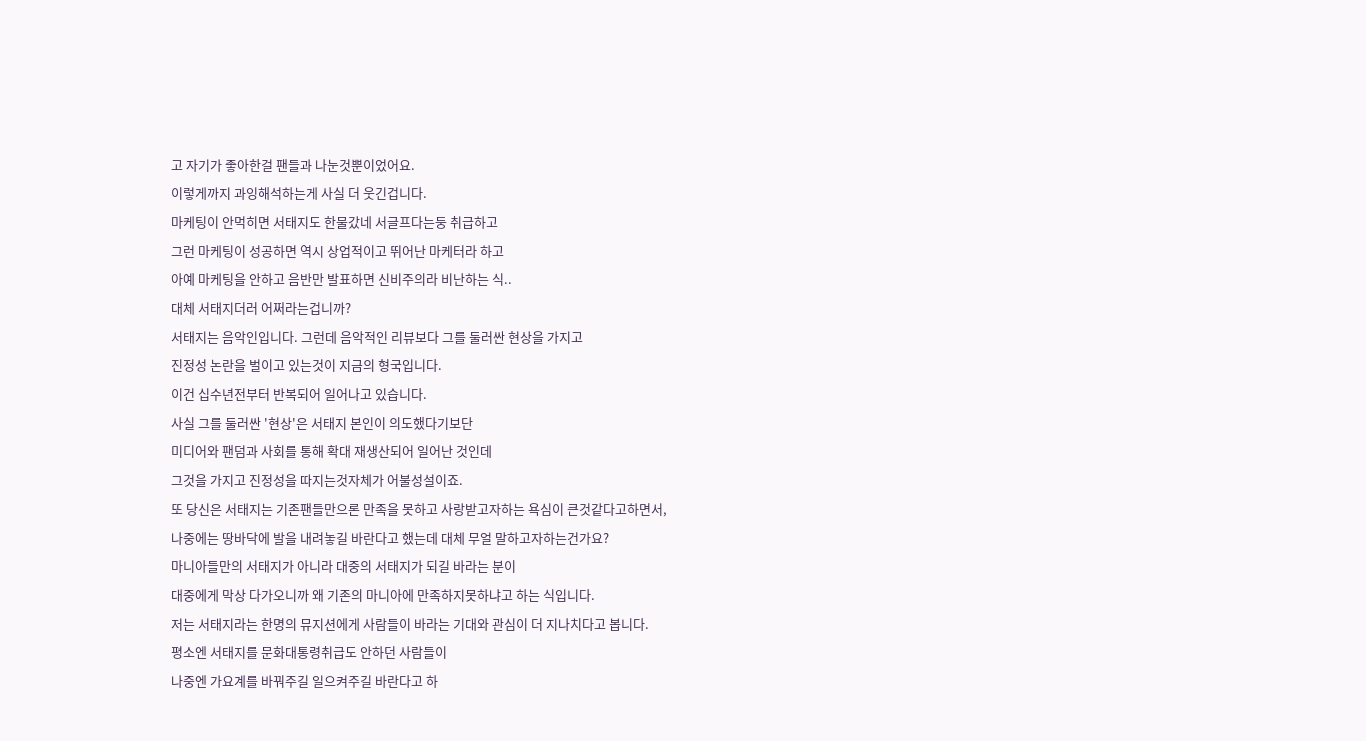고 자기가 좋아한걸 팬들과 나눈것뿐이었어요.
이렇게까지 과잉해석하는게 사실 더 웃긴겁니다.
마케팅이 안먹히면 서태지도 한물갔네 서글프다는둥 취급하고
그런 마케팅이 성공하면 역시 상업적이고 뛰어난 마케터라 하고
아예 마케팅을 안하고 음반만 발표하면 신비주의라 비난하는 식..
대체 서태지더러 어쩌라는겁니까?
서태지는 음악인입니다. 그런데 음악적인 리뷰보다 그를 둘러싼 현상을 가지고
진정성 논란을 벌이고 있는것이 지금의 형국입니다.
이건 십수년전부터 반복되어 일어나고 있습니다.
사실 그를 둘러싼 '현상'은 서태지 본인이 의도했다기보단
미디어와 팬덤과 사회를 통해 확대 재생산되어 일어난 것인데
그것을 가지고 진정성을 따지는것자체가 어불성설이죠.
또 당신은 서태지는 기존팬들만으론 만족을 못하고 사랑받고자하는 욕심이 큰것같다고하면서,
나중에는 땅바닥에 발을 내려놓길 바란다고 했는데 대체 무얼 말하고자하는건가요?
마니아들만의 서태지가 아니라 대중의 서태지가 되길 바라는 분이
대중에게 막상 다가오니까 왜 기존의 마니아에 만족하지못하냐고 하는 식입니다.
저는 서태지라는 한명의 뮤지션에게 사람들이 바라는 기대와 관심이 더 지나치다고 봅니다.
평소엔 서태지를 문화대통령취급도 안하던 사람들이
나중엔 가요계를 바꿔주길 일으켜주길 바란다고 하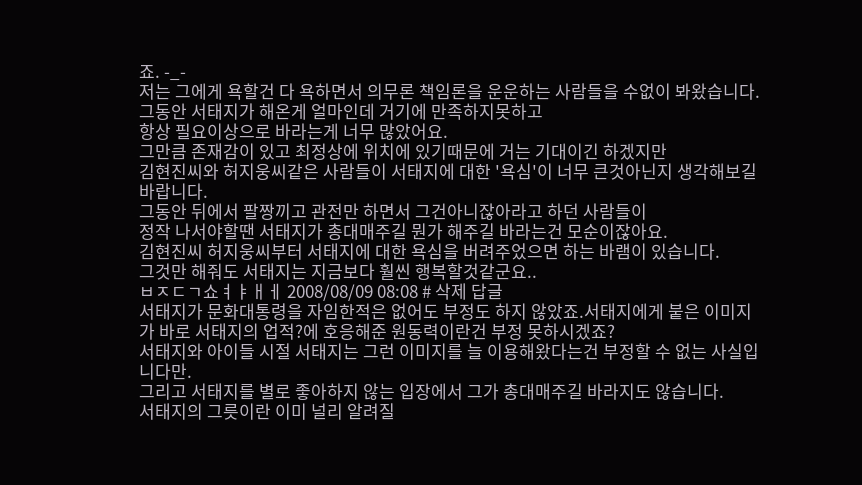죠. -_-
저는 그에게 욕할건 다 욕하면서 의무론 책임론을 운운하는 사람들을 수없이 봐왔습니다.
그동안 서태지가 해온게 얼마인데 거기에 만족하지못하고
항상 필요이상으로 바라는게 너무 많았어요.
그만큼 존재감이 있고 최정상에 위치에 있기때문에 거는 기대이긴 하겠지만
김현진씨와 허지웅씨같은 사람들이 서태지에 대한 '욕심'이 너무 큰것아닌지 생각해보길 바랍니다.
그동안 뒤에서 팔짱끼고 관전만 하면서 그건아니잖아라고 하던 사람들이
정작 나서야할땐 서태지가 총대매주길 뭔가 해주길 바라는건 모순이잖아요.
김현진씨 허지웅씨부터 서태지에 대한 욕심을 버려주었으면 하는 바램이 있습니다.
그것만 해줘도 서태지는 지금보다 훨씬 행복할것같군요..
ㅂㅈㄷㄱ쇼ㅕㅑㅐㅔ 2008/08/09 08:08 # 삭제 답글
서태지가 문화대통령을 자임한적은 없어도 부정도 하지 않았죠.서태지에게 붙은 이미지가 바로 서태지의 업적?에 호응해준 원동력이란건 부정 못하시겠죠?
서태지와 아이들 시절 서태지는 그런 이미지를 늘 이용해왔다는건 부정할 수 없는 사실입니다만.
그리고 서태지를 별로 좋아하지 않는 입장에서 그가 총대매주길 바라지도 않습니다.
서태지의 그릇이란 이미 널리 알려질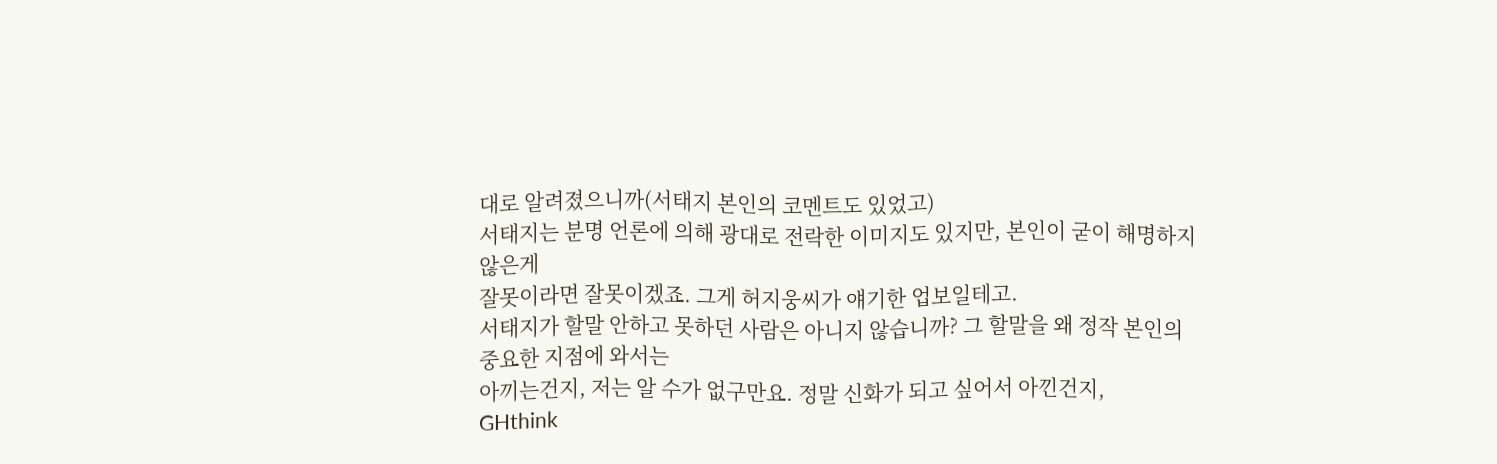대로 알려졌으니까(서태지 본인의 코멘트도 있었고)
서태지는 분명 언론에 의해 광대로 전락한 이미지도 있지만, 본인이 굳이 해명하지 않은게
잘못이라면 잘못이겠죠. 그게 허지웅씨가 얘기한 업보일테고.
서태지가 할말 안하고 못하던 사람은 아니지 않습니까? 그 할말을 왜 정작 본인의 중요한 지점에 와서는
아끼는건지, 저는 알 수가 없구만요. 정말 신화가 되고 싶어서 아낀건지,
GHthink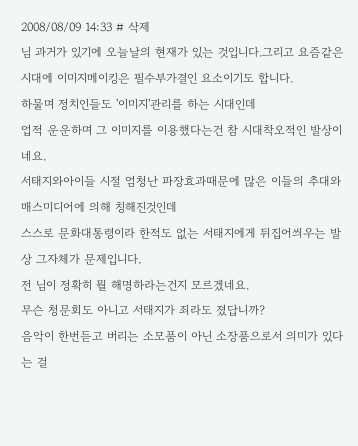2008/08/09 14:33 # 삭제
님 과거가 있기에 오늘날의 현재가 있는 것입니다.그리고 요즘같은 시대에 이미지메이킹은 필수부가결인 요소이기도 합니다.
하물며 정치인들도 '이미지'관리를 하는 시대인데
업적 운운하며 그 이미지를 이용했다는건 참 시대착오적인 발상이네요.
서태지와아이들 시절 엄청난 파장효과때문에 많은 이들의 추대와 매스미디어에 의해 칭해진것인데
스스로 문화대통령이라 한적도 없는 서태지에게 뒤집어씌우는 발상 그자체가 문제입니다.
전 님이 정확히 뭘 해명하라는건지 모르겠네요.
무슨 청문회도 아니고 서태지가 죄라도 졌답니까?
음악이 한번듣고 버리는 소모품이 아닌 소장품으로서 의미가 있다는 걸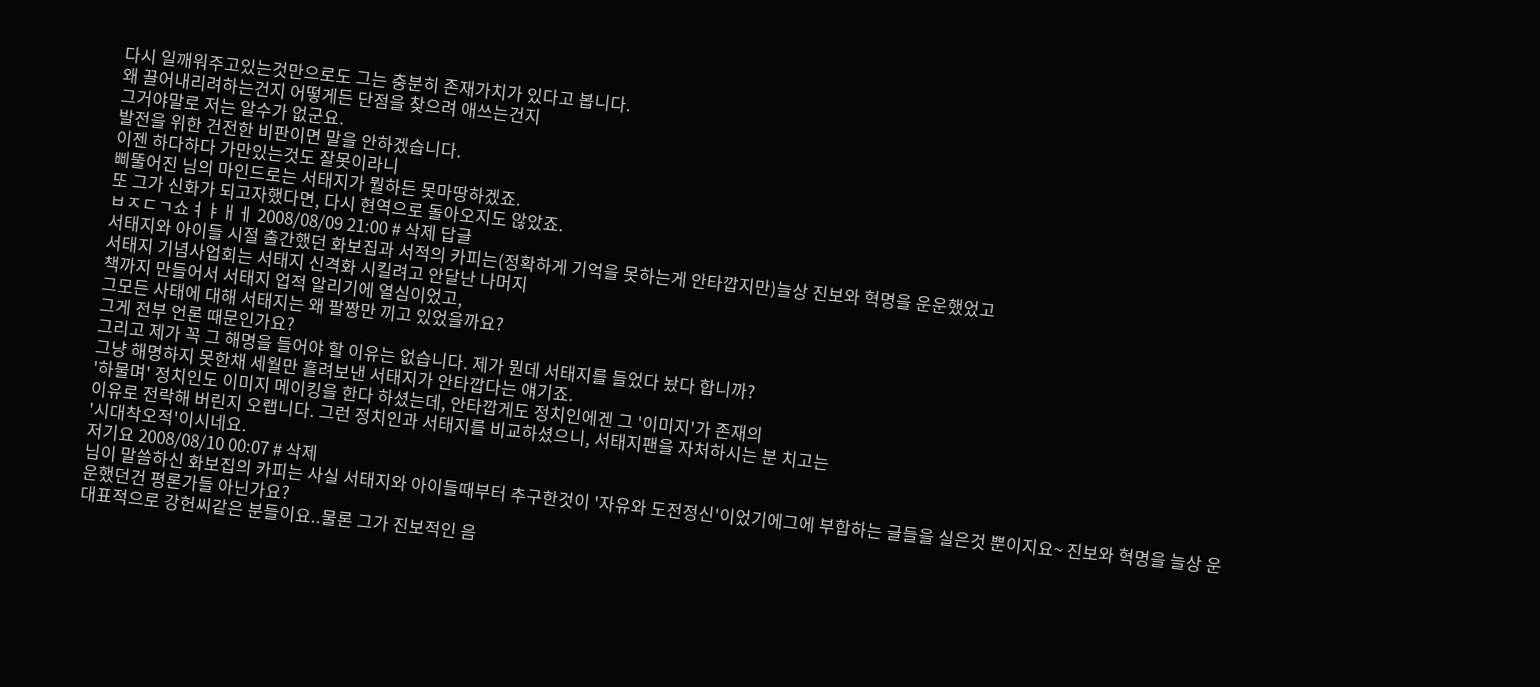다시 일깨워주고있는것만으로도 그는 충분히 존재가치가 있다고 봅니다.
왜 끌어내리려하는건지 어떻게든 단점을 찾으려 애쓰는건지
그거야말로 저는 알수가 없군요.
발전을 위한 건전한 비판이면 말을 안하겠습니다.
이젠 하다하다 가만있는것도 잘못이라니
삐뚤어진 님의 마인드로는 서태지가 뭘하든 못마땅하겠죠.
또 그가 신화가 되고자했다면, 다시 현역으로 돌아오지도 않았죠.
ㅂㅈㄷㄱ쇼ㅕㅑㅐㅔ 2008/08/09 21:00 # 삭제 답글
서태지와 아이들 시절 출간했던 화보집과 서적의 카피는(정확하게 기억을 못하는게 안타깝지만)늘상 진보와 혁명을 운운했었고
서태지 기념사업회는 서태지 신격화 시킬려고 안달난 나머지
책까지 만들어서 서태지 업적 알리기에 열심이었고,
그모든 사태에 대해 서태지는 왜 팔짱만 끼고 있었을까요?
그게 전부 언론 때문인가요?
그리고 제가 꼭 그 해명을 들어야 할 이유는 없습니다. 제가 뭔데 서태지를 들었다 놨다 합니까?
그냥 해명하지 못한채 세월만 흘려보낸 서태지가 안타깝다는 얘기죠.
'하물며' 정치인도 이미지 메이킹을 한다 하셨는데, 안타깝게도 정치인에겐 그 '이미지'가 존재의
이유로 전락해 버린지 오랩니다. 그런 정치인과 서태지를 비교하셨으니, 서태지팬을 자처하시는 분 치고는
'시대착오적'이시네요.
저기요 2008/08/10 00:07 # 삭제
님이 말씀하신 화보집의 카피는 사실 서태지와 아이들때부터 추구한것이 '자유와 도전정신'이었기에그에 부합하는 글들을 실은것 뿐이지요~ 진보와 혁명을 늘상 운운했던건 평론가들 아닌가요?
대표적으로 강헌씨같은 분들이요..물론 그가 진보적인 음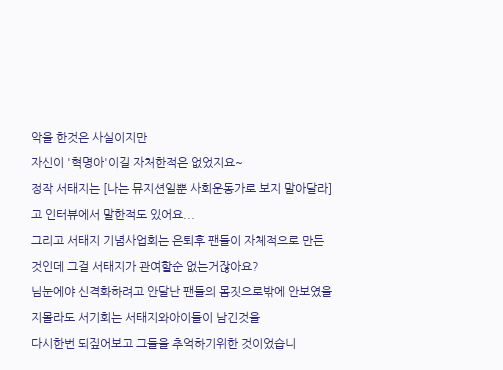악을 한것은 사실이지만
자신이 '혁명아'이길 자처한적은 없었지요~
정작 서태지는 [나는 뮤지션일뿐 사회운동가로 보지 말아달라]고 인터뷰에서 말한적도 있어요...
그리고 서태지 기념사업회는 은퇴후 팬들이 자체적으로 만든 것인데 그걸 서태지가 관여할순 없는거잖아요?
님눈에야 신격화하려고 안달난 팬들의 몸짓으로밖에 안보였을지몰라도 서기회는 서태지와아이들이 남긴것을
다시한번 되짚어보고 그들을 추억하기위한 것이었습니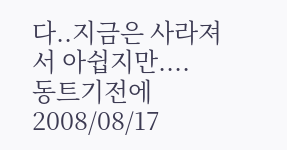다..지금은 사라져서 아쉽지만....
동트기전에 2008/08/17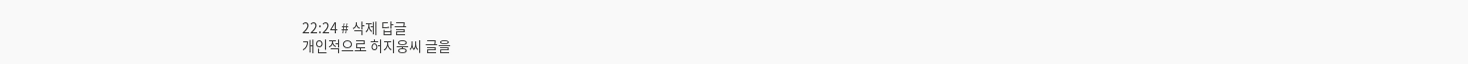22:24 # 삭제 답글
개인적으로 허지웅씨 글을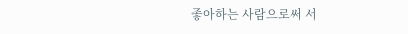좋아하는 사람으로써 서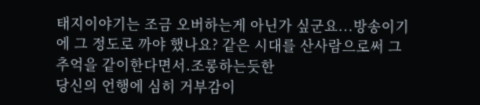태지이야기는 조금 오버하는게 아닌가 싶군요...방송이기에 그 정도로 까야 했나요? 같은 시대를 산사람으로써 그 추억을 같이한다면서.조롱하는듯한
당신의 언행에 심히 거부감이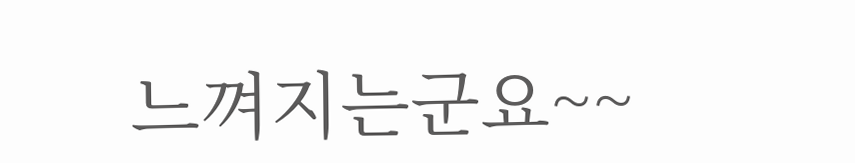느껴지는군요~~